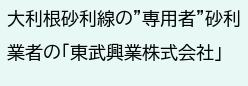大利根砂利線の”専用者”砂利業者の「東武興業株式会社」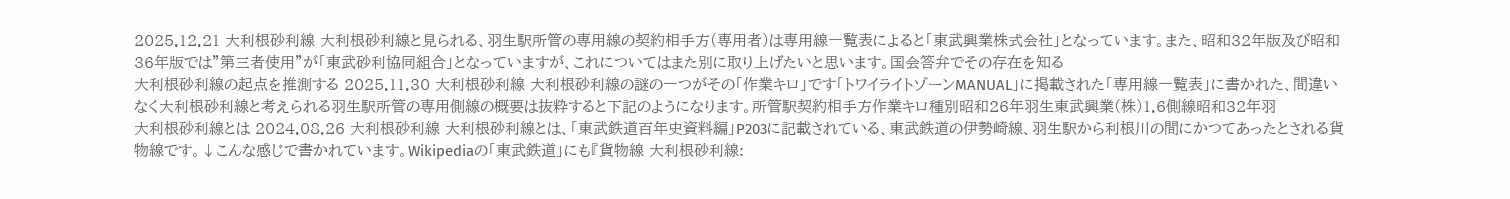2025.12.21 大利根砂利線 大利根砂利線と見られる、羽生駅所管の専用線の契約相手方(専用者)は専用線一覧表によると「東武興業株式会社」となっています。また、昭和32年版及び昭和36年版では”第三者使用”が「東武砂利協同組合」となっていますが、これについてはまた別に取り上げたいと思います。国会答弁でその存在を知る
大利根砂利線の起点を推測する 2025.11.30 大利根砂利線 大利根砂利線の謎の一つがその「作業キロ」です「トワイライトゾーンMANUAL」に掲載された「専用線一覧表」に書かれた、間違いなく大利根砂利線と考えられる羽生駅所管の専用側線の概要は抜粋すると下記のようになります。所管駅契約相手方作業キロ種別昭和26年羽生東武興業(株)1.6側線昭和32年羽
大利根砂利線とは 2024.08.26 大利根砂利線 大利根砂利線とは、「東武鉄道百年史資料編」P203に記載されている、東武鉄道の伊勢崎線、羽生駅から利根川の間にかつてあったとされる貨物線です。↓こんな感じで書かれています。Wikipediaの「東武鉄道」にも『貨物線 大利根砂利線: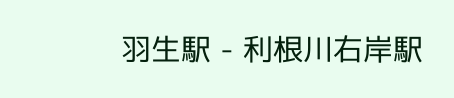羽生駅 - 利根川右岸駅